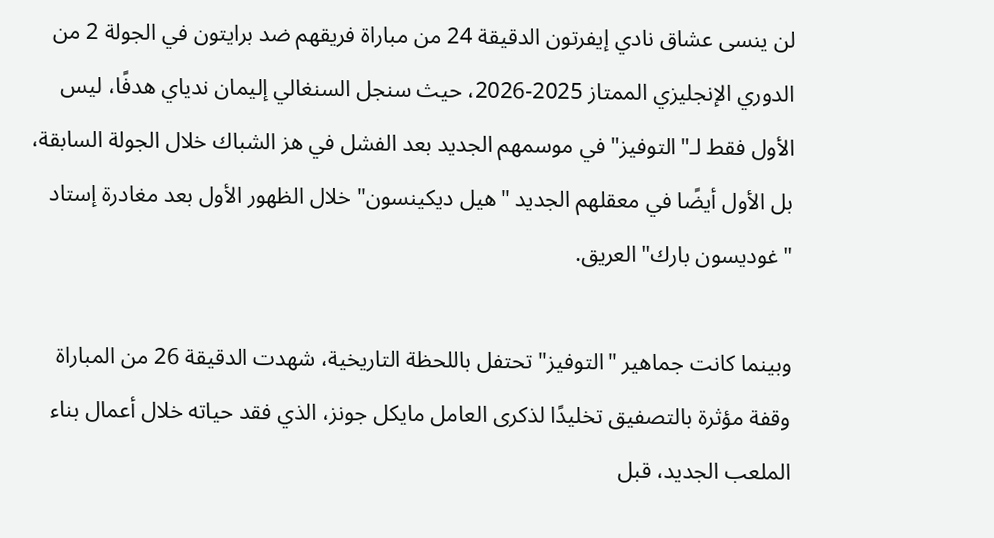لن ينسى عشاق نادي إيفرتون الدقيقة 24 من مباراة فريقهم ضد برايتون في الجولة 2 من الدوري الإنجليزي الممتاز 2025-2026، حيث سنجل السنغالي إليمان ندياي هدفًا، ليس الأول فقط لـ"التوفيز" في موسمهم الجديد بعد الفشل في هز الشباك خلال الجولة السابقة، بل الأول أيضًا في معقلهم الجديد "هيل ديكينسون" خلال الظهور الأول بعد مغادرة إستاد "غوديسون بارك" العريق.

وبينما كانت جماهير "التوفيز" تحتفل باللحظة التاريخية، شهدت الدقيقة 26 من المباراة وقفة مؤثرة بالتصفيق تخليدًا لذكرى العامل مايكل جونز، الذي فقد حياته خلال أعمال بناء الملعب الجديد، قبل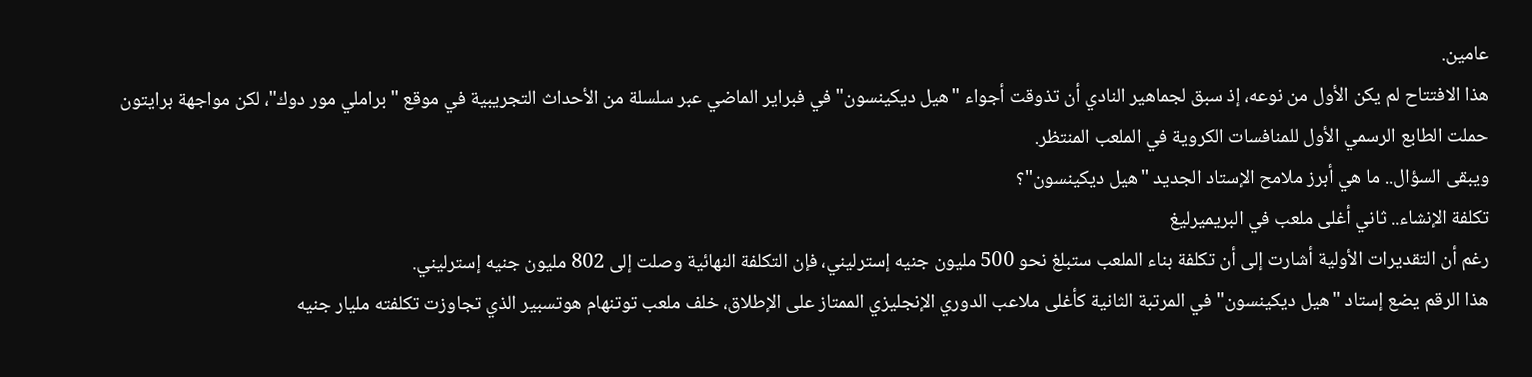عامين.
هذا الافتتاح لم يكن الأول من نوعه، إذ سبق لجماهير النادي أن تذوقت أجواء "هيل ديكينسون" في فبراير الماضي عبر سلسلة من الأحداث التجريبية في موقع "براملي مور دوك"، لكن مواجهة برايتون حملت الطابع الرسمي الأول للمنافسات الكروية في الملعب المنتظر.
ويبقى السؤال.. ما هي أبرز ملامح الإستاد الجديد "هيل ديكينسون"؟
تكلفة الإنشاء.. ثاني أغلى ملعب في البريميرليغ
رغم أن التقديرات الأولية أشارت إلى أن تكلفة بناء الملعب ستبلغ نحو 500 مليون جنيه إسترليني، فإن التكلفة النهائية وصلت إلى 802 مليون جنيه إسترليني.
هذا الرقم يضع إستاد "هيل ديكينسون" في المرتبة الثانية كأغلى ملاعب الدوري الإنجليزي الممتاز على الإطلاق، خلف ملعب توتنهام هوتسبير الذي تجاوزت تكلفته مليار جنيه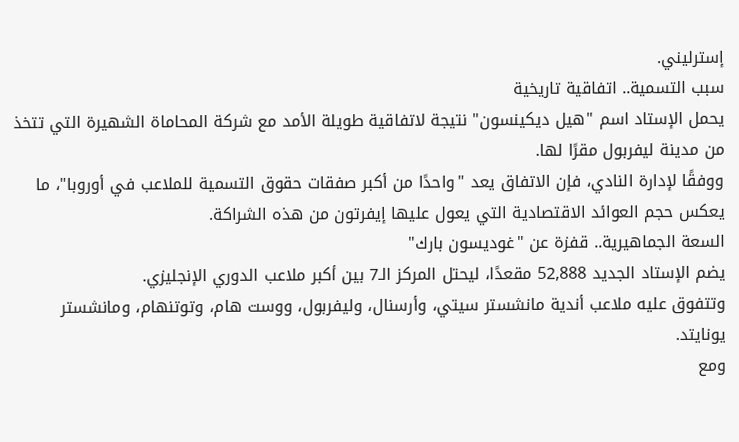إسترليني.
سبب التسمية.. اتفاقية تاريخية
يحمل الإستاد اسم "هيل ديكينسون" نتيجة لاتفاقية طويلة الأمد مع شركة المحاماة الشهيرة التي تتخذ من مدينة ليفربول مقرًا لها.
ووفقًا لإدارة النادي، فإن الاتفاق يعد "واحدًا من أكبر صفقات حقوق التسمية للملاعب في أوروبا"، ما يعكس حجم العوائد الاقتصادية التي يعول عليها إيفرتون من هذه الشراكة.
السعة الجماهيرية.. قفزة عن "غوديسون بارك"
يضم الإستاد الجديد 52,888 مقعدًا، ليحتل المركز الـ7 بين أكبر ملاعب الدوري الإنجليزي.
وتتفوق عليه ملاعب أندية مانشستر سيتي، وأرسنال، وليفربول، ووست هام، وتوتنهام، ومانشستر يونايتد.
ومع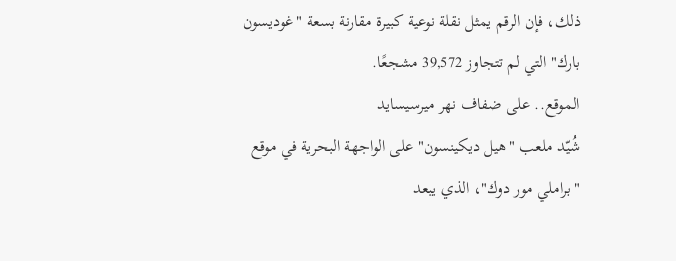ذلك، فإن الرقم يمثل نقلة نوعية كبيرة مقارنة بسعة "غوديسون بارك" التي لم تتجاوز 39,572 مشجعًا.
الموقع.. على ضفاف نهر ميرسيسايد
شُيّد ملعب "هيل ديكينسون" على الواجهة البحرية في موقع "براملي مور دوك"، الذي يبعد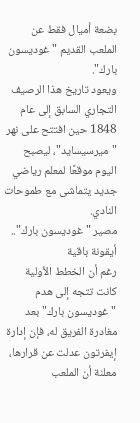بضعة أميال فقط عن الملعب القديم "غوديسون بارك".
ويعود تاريخ هذا الرصيف التجاري السابق إلى عام 1848 حين افتتح على نهر "ميرسيسايد"، ليصبح اليوم موقعًا لمعلم رياضي جديد يتماشى مع طموحات النادي.
مصير "غوديسون بارك".. أيقونة باقية
رغم أن الخطط الأولية كانت تتجه إلى هدم "غوديسون بارك" بعد مغادرة الفريق له، فإن إدارة إيفرتون عدلت عن قرارها، معلنة أن الملعب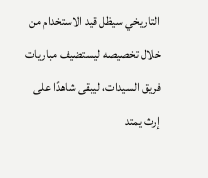التاريخي سيظل قيد الاستخدام من خلال تخصيصه ليستضيف مباريات فريق السيدات، ليبقى شاهدًا على إرث يمتد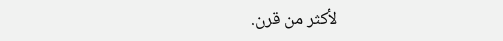لأكثر من قرن.